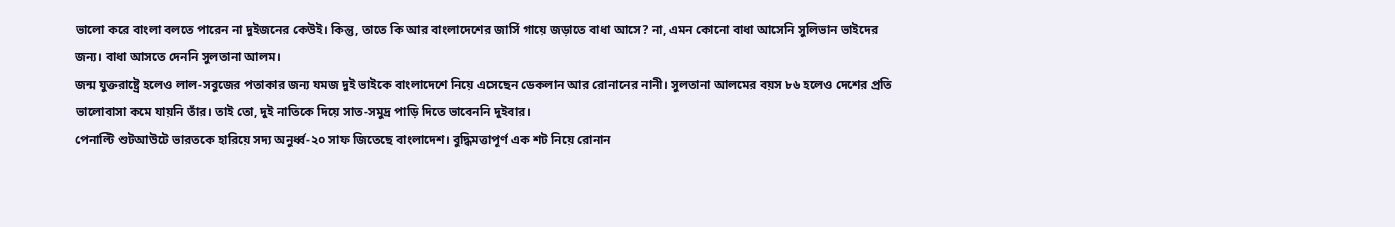ভালো করে বাংলা বলতে পারেন না দুইজনের কেউই। কিন্তু, তাতে কি আর বাংলাদেশের জার্সি গায়ে জড়াতে বাধা আসে? না, এমন কোনো বাধা আসেনি সুলিভান ভাইদের জন্য। বাধা আসতে দেননি সুলতানা আলম।
জন্ম যুক্তরাষ্ট্রে হলেও লাল-সবুজের পতাকার জন্য যমজ দুই ভাইকে বাংলাদেশে নিয়ে এসেছেন ডেকলান আর রোনানের নানী। সুলতানা আলমের বয়স ৮৬ হলেও দেশের প্রতি ভালোবাসা কমে যায়নি তাঁর। তাই তো, দুই নাতিকে দিয়ে সাত-সমুদ্র পাড়ি দিতে ভাবেননি দুইবার।
পেনাল্টি শুটআউটে ভারতকে হারিয়ে সদ্য অনুর্ধ্ব-২০ সাফ জিতেছে বাংলাদেশ। বুদ্ধিমত্তাপূর্ণ এক শট নিয়ে রোনান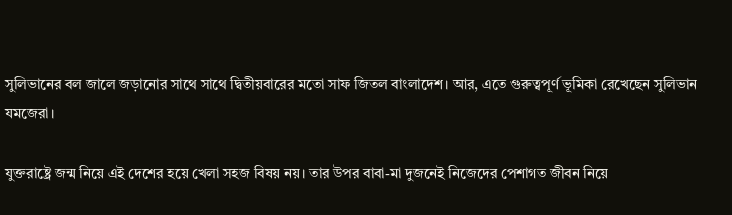সুলিভানের বল জালে জড়ানোর সাথে সাথে দ্বিতীয়বারের মতো সাফ জিতল বাংলাদেশ। আর, এতে গুরুত্বপূর্ণ ভূমিকা রেখেছেন সুলিভান যমজেরা।

যুক্তরাষ্ট্রে জন্ম নিয়ে এই দেশের হয়ে খেলা সহজ বিষয় নয়। তার উপর বাবা-মা দুজনেই নিজেদের পেশাগত জীবন নিয়ে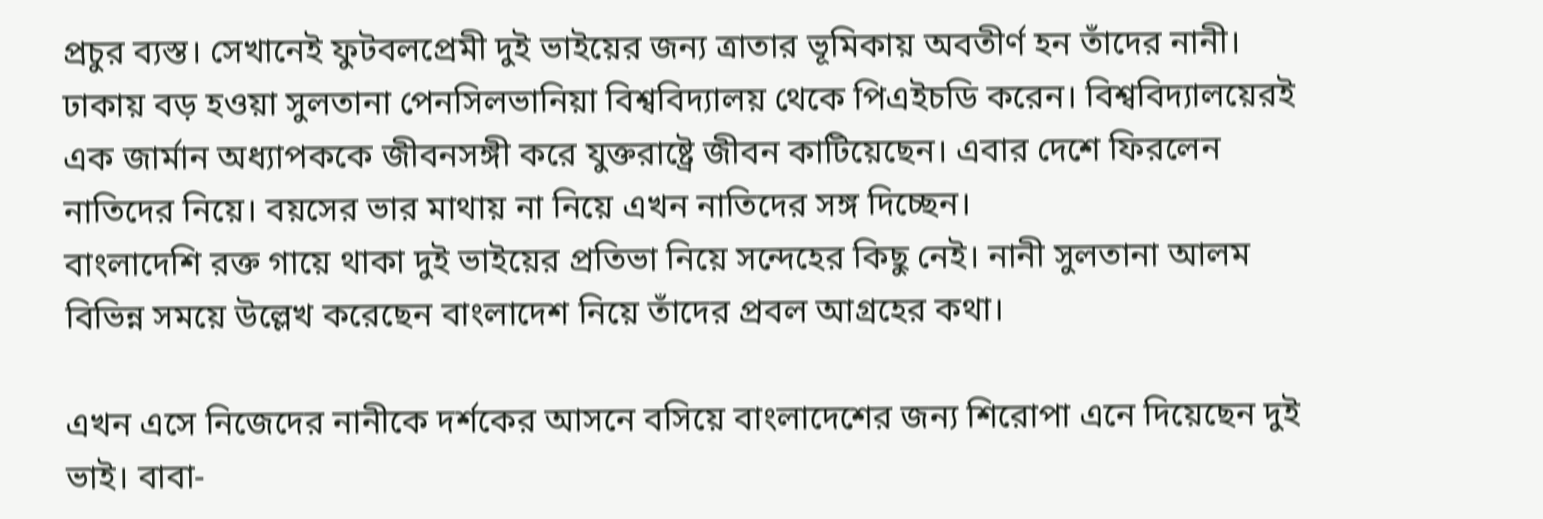প্রচুর ব্যস্ত। সেখানেই ফুটবলপ্রেমী দুই ভাইয়ের জন্য ত্রাতার ভূমিকায় অবতীর্ণ হন তাঁদের নানী।
ঢাকায় বড় হওয়া সুলতানা পেনসিলভানিয়া বিশ্ববিদ্যালয় থেকে পিএইচডি করেন। বিশ্ববিদ্যালয়েরই এক জার্মান অধ্যাপককে জীবনসঙ্গী করে যুক্তরাষ্ট্রে জীবন কাটিয়েছেন। এবার দেশে ফিরলেন নাতিদের নিয়ে। বয়সের ভার মাথায় না নিয়ে এখন নাতিদের সঙ্গ দিচ্ছেন।
বাংলাদেশি রক্ত গায়ে থাকা দুই ভাইয়ের প্রতিভা নিয়ে সন্দেহের কিছু নেই। নানী সুলতানা আলম বিভিন্ন সময়ে উল্লেখ করেছেন বাংলাদেশ নিয়ে তাঁদের প্রবল আগ্রহের কথা।

এখন এসে নিজেদের নানীকে দর্শকের আসনে বসিয়ে বাংলাদেশের জন্য শিরোপা এনে দিয়েছেন দুই ভাই। বাবা-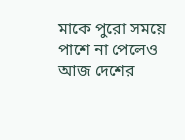মাকে পুরো সময়ে পাশে না পেলেও আজ দেশের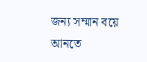জন্য সম্মান বয়ে আনতে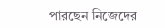পারছেন নিজেদের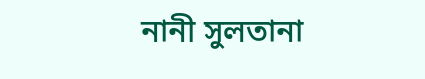নানী সুলতানা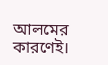আলমের কারণেই।